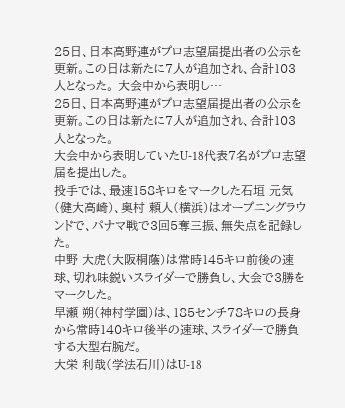25日、日本高野連がプロ志望届提出者の公示を更新。この日は新たに7人が追加され、合計103人となった。 大会中から表明し…
25日、日本高野連がプロ志望届提出者の公示を更新。この日は新たに7人が追加され、合計103人となった。
大会中から表明していたU-18代表7名がプロ志望届を提出した。
投手では、最速158キロをマークした石垣 元気(健大高崎)、奥村 頼人(横浜)はオープニングラウンドで、パナマ戦で3回5奪三振、無失点を記録した。
中野 大虎(大阪桐蔭)は常時145キロ前後の速球、切れ味鋭いスライダーで勝負し、大会で3勝をマークした。
早瀬 朔(神村学園)は、185センチ78キロの長身から常時140キロ後半の速球、スライダーで勝負する大型右腕だ。
大栄 利哉(学法石川)はU-18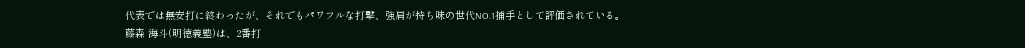代表では無安打に終わったが、それでもパワフルな打撃、強肩が持ち味の世代NO.1捕手として評価されている。
藤森 海斗(明徳義塾)は、2番打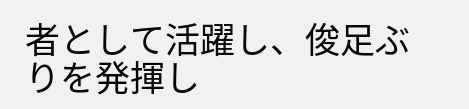者として活躍し、俊足ぶりを発揮し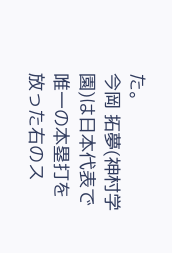た。
今岡 拓夢(神村学園)は日本代表で唯一の本塁打を放った右のス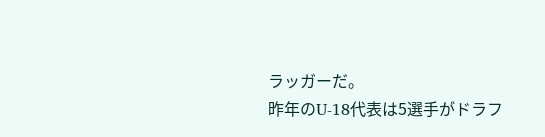ラッガーだ。
昨年のU-18代表は5選手がドラフ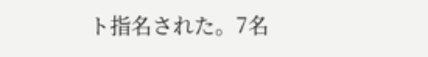ト指名された。7名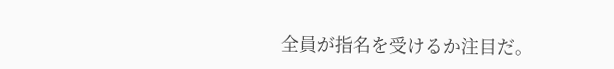全員が指名を受けるか注目だ。